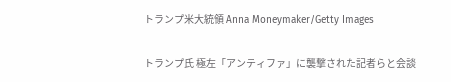トランプ米大統領 Anna Moneymaker/Getty Images

トランプ氏 極左「アンティファ」に襲撃された記者らと会談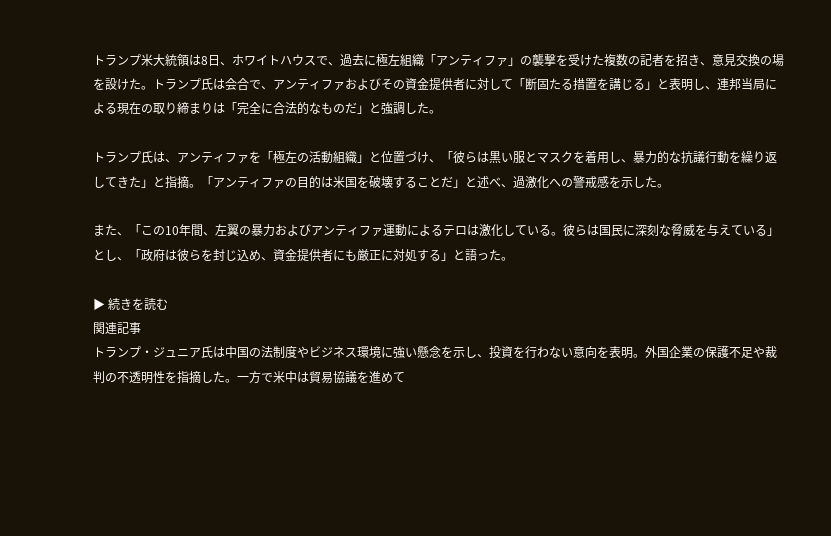トランプ米大統領は8日、ホワイトハウスで、過去に極左組織「アンティファ」の襲撃を受けた複数の記者を招き、意見交換の場を設けた。トランプ氏は会合で、アンティファおよびその資金提供者に対して「断固たる措置を講じる」と表明し、連邦当局による現在の取り締まりは「完全に合法的なものだ」と強調した。

トランプ氏は、アンティファを「極左の活動組織」と位置づけ、「彼らは黒い服とマスクを着用し、暴力的な抗議行動を繰り返してきた」と指摘。「アンティファの目的は米国を破壊することだ」と述べ、過激化への警戒感を示した。

また、「この10年間、左翼の暴力およびアンティファ運動によるテロは激化している。彼らは国民に深刻な脅威を与えている」とし、「政府は彼らを封じ込め、資金提供者にも厳正に対処する」と語った。

▶ 続きを読む
関連記事
トランプ・ジュニア氏は中国の法制度やビジネス環境に強い懸念を示し、投資を行わない意向を表明。外国企業の保護不足や裁判の不透明性を指摘した。一方で米中は貿易協議を進めて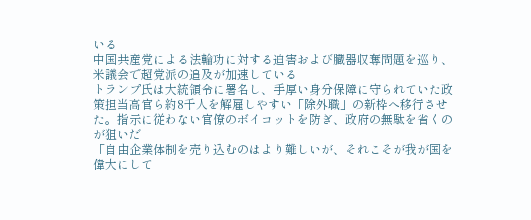いる
中国共産党による法輪功に対する迫害および臓器収奪問題を巡り、米議会で超党派の追及が加速している
トランプ氏は大統領令に署名し、手厚い身分保障に守られていた政策担当高官ら約8千人を解雇しやすい「除外職」の新枠へ移行させた。指示に従わない官僚のボイコットを防ぎ、政府の無駄を省くのが狙いだ
「自由企業体制を売り込むのはより難しいが、それこそが我が国を偉大にして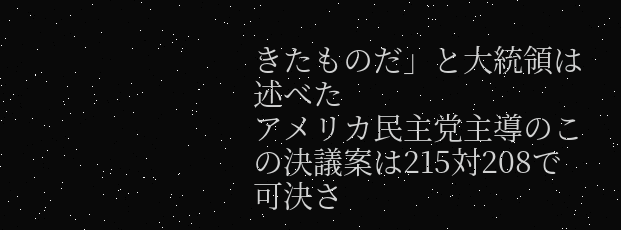きたものだ」と大統領は述べた
アメリカ民主党主導のこの決議案は215対208で可決さ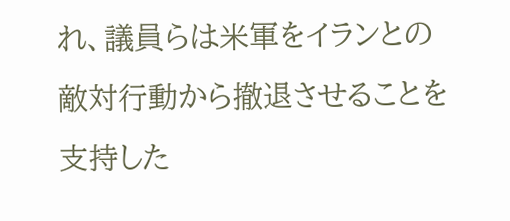れ、議員らは米軍をイランとの敵対行動から撤退させることを支持した